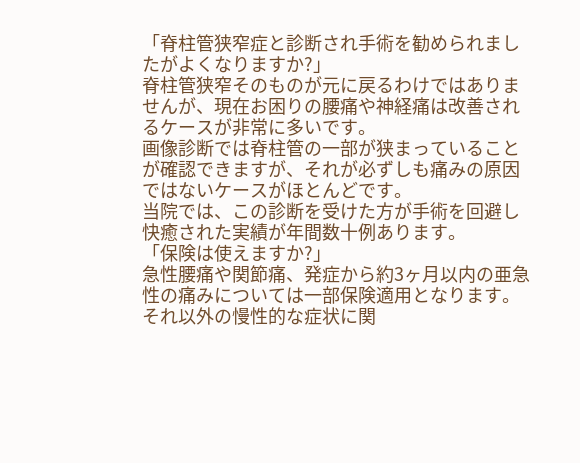「脊柱管狭窄症と診断され手術を勧められましたがよくなりますか?」
脊柱管狭窄そのものが元に戻るわけではありませんが、現在お困りの腰痛や神経痛は改善されるケースが非常に多いです。
画像診断では脊柱管の一部が狭まっていることが確認できますが、それが必ずしも痛みの原因ではないケースがほとんどです。
当院では、この診断を受けた方が手術を回避し快癒された実績が年間数十例あります。
「保険は使えますか?」
急性腰痛や関節痛、発症から約3ヶ月以内の亜急性の痛みについては一部保険適用となります。
それ以外の慢性的な症状に関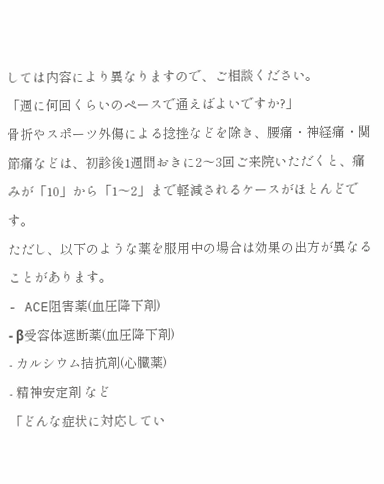しては内容により異なりますので、ご相談ください。
「週に何回くらいのペースで通えばよいですか?」
骨折やスポーツ外傷による捻挫などを除き、腰痛・神経痛・関節痛などは、初診後1週間おきに2〜3回ご来院いただくと、痛みが「10」から「1〜2」まで軽減されるケースがほとんどです。
ただし、以下のような薬を服用中の場合は効果の出方が異なることがあります。
- ACE阻害薬(血圧降下剤)
- β受容体遮断薬(血圧降下剤)
- カルシウム拮抗剤(心臓薬)
- 精神安定剤 など
「どんな症状に対応してい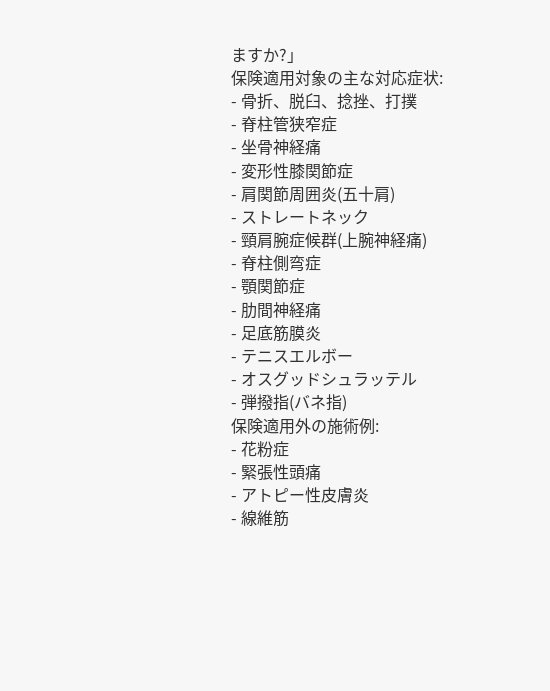ますか?」
保険適用対象の主な対応症状:
- 骨折、脱臼、捻挫、打撲
- 脊柱管狭窄症
- 坐骨神経痛
- 変形性膝関節症
- 肩関節周囲炎(五十肩)
- ストレートネック
- 頸肩腕症候群(上腕神経痛)
- 脊柱側弯症
- 顎関節症
- 肋間神経痛
- 足底筋膜炎
- テニスエルボー
- オスグッドシュラッテル
- 弾撥指(バネ指)
保険適用外の施術例:
- 花粉症
- 緊張性頭痛
- アトピー性皮膚炎
- 線維筋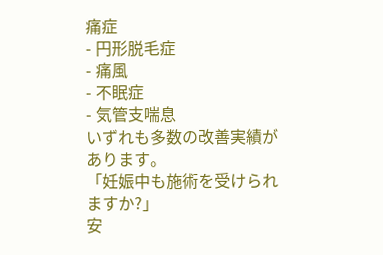痛症
- 円形脱毛症
- 痛風
- 不眠症
- 気管支喘息
いずれも多数の改善実績があります。
「妊娠中も施術を受けられますか?」
安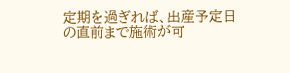定期を過ぎれば、出産予定日の直前まで施術が可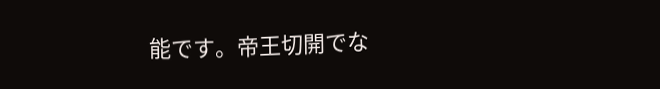能です。帝王切開でな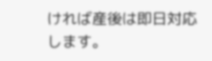ければ産後は即日対応します。